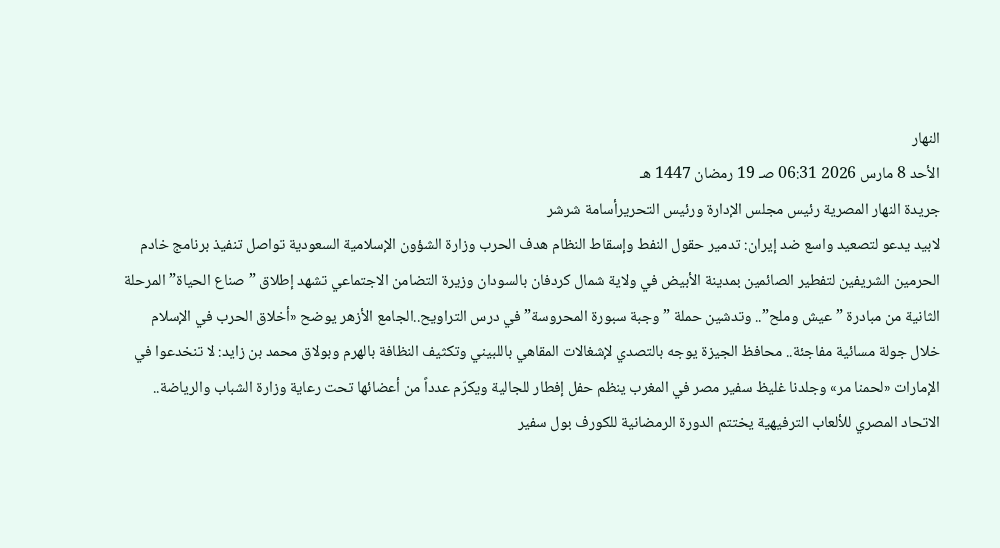النهار
الأحد 8 مارس 2026 06:31 صـ 19 رمضان 1447 هـ
جريدة النهار المصرية رئيس مجلس الإدارة ورئيس التحريرأسامة شرشر
لابيد يدعو لتصعيد واسع ضد إيران: تدمير حقول النفط وإسقاط النظام هدف الحرب وزارة الشؤون الإسلامية السعودية تواصل تنفيذ برنامج خادم الحرمين الشريفين لتفطير الصائمين بمدينة الأبيض في ولاية شمال كردفان بالسودان وزيرة التضامن الاجتماعي تشهد إطلاق ”صناع الحياة” المرحلة الثانية من مبادرة ”عيش وملح”.. وتدشين حملة ”وجبة سبورة المحروسة” في درس التراويح..الجامع الأزهر يوضح «أخلاق الحرب في الإسلام خلال جولة مسائية مفاجئة.. محافظ الجيزة يوجه بالتصدي لإشغالات المقاهي باللبيني وتكثيف النظافة بالهرم وبولاق محمد بن زايد: لا تنخدعوا في الإمارات «لحمنا مر» وجلدنا غليظ سفير مصر في المغرب ينظم حفل إفطار للجالية ويكرّم عدداً من أعضائها تحت رعاية وزارة الشباب والرياضة.. الاتحاد المصري للألعاب الترفيهية يختتم الدورة الرمضانية للكورف بول سفير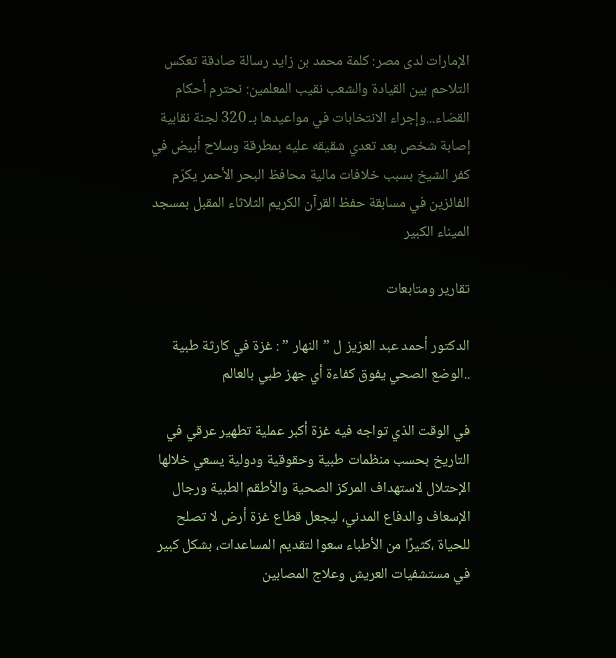الإمارات لدى مصر: كلمة محمد بن زايد رسالة صادقة تعكس التلاحم بين القيادة والشعب نقيب المعلمين: نحترم أحكام القضاء...وإجراء الانتخابات في مواعيدها بـ 320 لجنة نقابية إصابة شخص بعد تعدي شقيقه عليه بمطرقة وسلاح أبيض في كفر الشيخ بسبب خلافات مالية محافظ البحر الأحمر يكرّم الفائزين في مسابقة حفظ القرآن الكريم الثلاثاء المقبل بمسجد الميناء الكبير

تقارير ومتابعات

الدكتور أحمد عبد العزيز ل ”النهار ” : غزة في كارثة طبية ..الوضع الصحي يفوق كفاءة أي جهز طبي بالعالم

في الوقت الذي تواجه فيه غزة أكبر عملية تطهير عرقي في التاريخ بحسب منظمات طبية وحقوقية ودولية يسعي خلالها الإحتلال لاستهداف المركز الصحية والأطقم الطبية ورجال الإسعاف والدفاع المدني، ليجعل قطاع غزة أرض لا تصلح للحياة ،كثيرًا من الأطباء سعوا لتقديم المساعدات، بشكل كبير في مستشفيات العريش وعلاج المصابين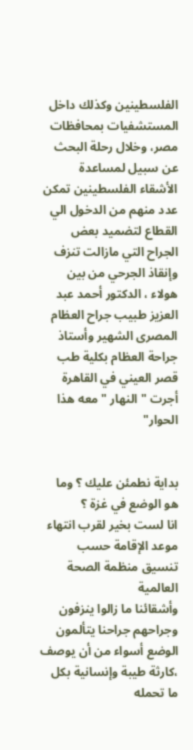الفلسطينين وكذلك داخل المستشفيات بمحافظات مصر، وخلال رحلة البحث عن سبيل لمساعدة الأشقاء الفلسطينين تمكن عدد منهم من الدخول الي القطاع لتضميد بعض الجراح التي مازالت تنزف وإنقاذ الجرحي من بين هولاء ، الدكتور أحمد عبد العزيز طبيب جراح العظام المصرى الشهير وأستاذ جراحة العظام بكلية طب قصر العيني في القاهرة
أجرت "النهار " معه هذا الحوار"


بداية نطمئن عليك ؟ وما هو الوضع في غزة ؟
انا لست بخير لقرب انتهاء
موعد الإقامة حسب تنسيق منظمة الصحة العالمية
وأشقائنا ما زالوا ينزفون وجراحهم جراحنا يتألمون الوضع أسواء من أن يوصف ،كارثة طيبة وإنسانية بكل ما تحمله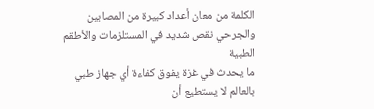الكلمة من معان أعداد كبيرة من المصابين والجرحي نقص شديد في المستلزمات والأطقم الطبية
ما يحدث في غزة يفوق كفاءة أي جهاز طبي بالعالم لا يستطيع أن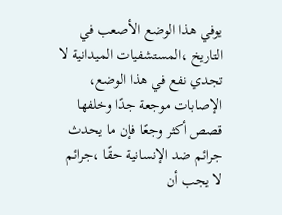يوفي هذا الوضع الأصعب في التاريخ ،المستشفيات الميدانية لا تجدي نفع في هذا الوضع، الإصابات موجعة جدًا وخلفها قصص أكثر وجعًا فإن ما يحدث جرائم ضد الإنسانية حقًا ،جرائم لا يجب أن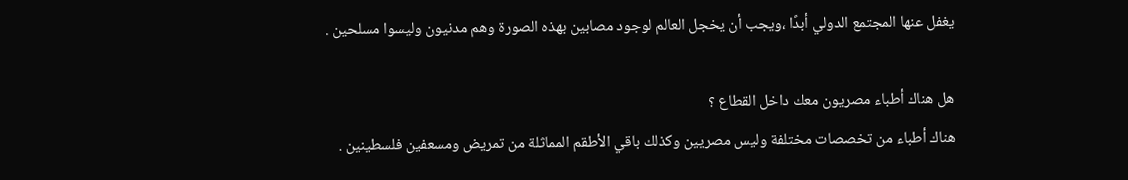يغفل عنها المجتمع الدولي أبدًا ،ويجب أن يخجل العالم لوجود مصابين بهذه الصورة وهم مدنيون وليسوا مسلحين .

هل هناك أطباء مصريون معك داخل القطاع ؟
هناك أطباء من تخصصات مختلفة وليس مصريين وكذلك باقي الأطقم المماثلة من تمريض ومسعفين فلسطينين .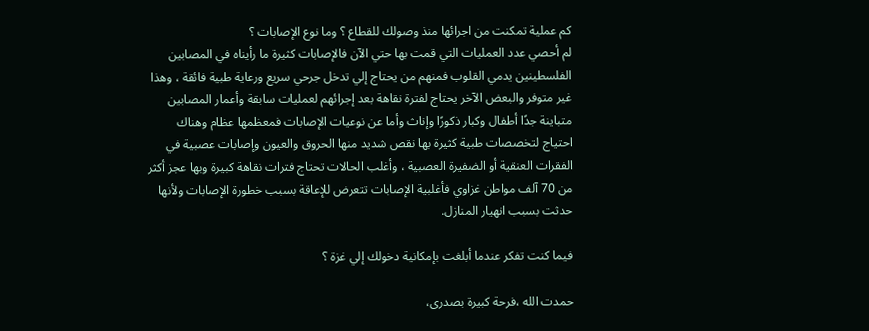كم عملية تمكنت من اجرائها منذ وصولك للقطاع ؟ وما نوع الإصابات ؟
لم أحصي عدد العمليات التي قمت بها حتي الآن فالإصابات كثيرة ما رأيناه في المصابين الفلسطينين يدمي القلوب فمنهم من يحتاج إلي تدخل جرحي سريع ورعاية طبية فائقة ، وهذا غير متوفر والبعض الآخر يحتاج لفترة نقاهة بعد إجرائهم لعمليات سابقة وأعمار المصابين متباينة جدًا أطفال وكبار ذكورًا وإناث وأما عن نوعيات الإصابات فمعظمها عظام وهناك احتياج لتخصصات طبية كثيرة بها نقص شديد منها الحروق والعيون وإصابات عصبية في الفقرات العنقية أو الضفيرة العصبية ، وأغلب الحالات تحتاج فترات نقاهة كبيرة وبها عجز أكثر من 70 آلف مواطن غزاوي فأغلبية الإصابات تتعرض للإعاقة بسبب خطورة الإصابات ولأنها حدثت بسبب انهيار المنازل.

فيما كنت تفكر عندما أبلغت بإمكانية دخولك إلي غزة ؟

حمدت الله ،فرحة كبيرة بصدرى،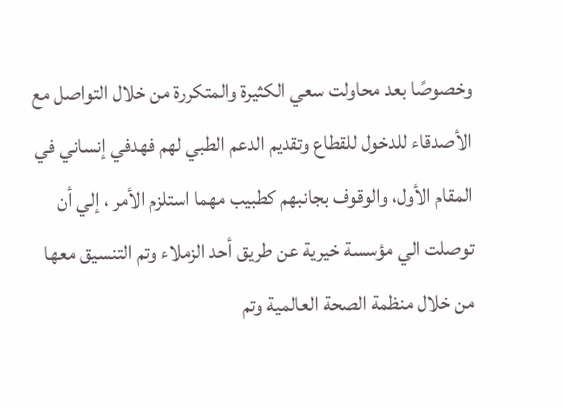وخصوصًا بعد محاولت سعي الكثيرة والمتكررة من خلال التواصل مع الأصدقاء للدخول للقطاع وتقديم الدعم الطبي لهم فهدفي إنساني في المقام الأول، والوقوف بجانبهم كطبيب مهما استلزم الأمر ، إلي أن توصلت الي مؤسسة خيرية عن طريق أحد الزملاء وتم التنسيق معها من خلال منظمة الصحة العالمية وتم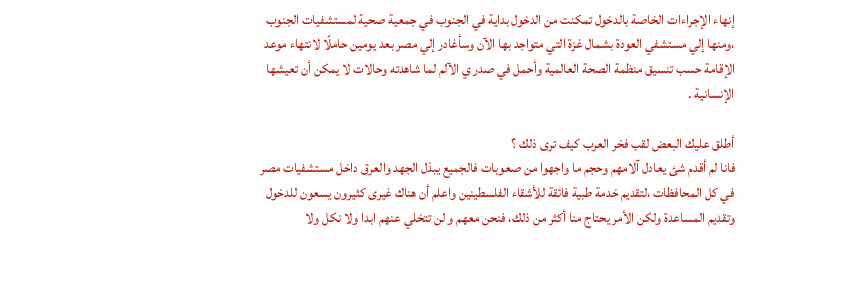إنهاء الإجراءات الخاصة بالدخول تمكنت من الدخول بداية في الجنوب في جمعية صحية لمستشفيات الجنوب ،ومنها إلي مستشفي العودة بشمال غزة التي متواجد بها الآن وسأغادر إلي مصر بعد يومين حاملًا لانتهاء موعد الإقامة حسب تنسيق منظمة الصحة العالمية وأحمل في صدر ي الآلم لما شاهدته وحالات لا يمكن أن تعيشها الإنسانية .

أطلق عليك البعض لقب فخر العرب كيف ترى ذلك ؟
فانا لم أقدم شئ يعادل آلامهم وحجم ما واجهوا من صعوبات فالجميع يبذل الجهد والعرق داخل مستشفيات مصر في كل المحافظات ،لتقديم خدمة طبية فائقة للأشقاء الفلسطينين واعلم أن هناك غيرى كثيرون يسعون للدخول وتقديم المساعدة ولكن الأمر يحتاج منا أكثر من ذلك، فنحن معهم و لن تتخلي عنهم ابدا ولا نكل ولا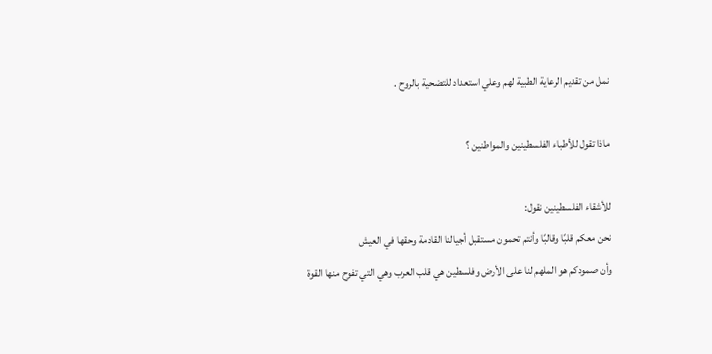نمل من تقديم الرعاية الطبية لهم وعلي استعداد للتضحية بالروح .

ماذا تقول للأطباء الفلسطينين والمواطنين ؟

للأشقاء الفلسطينين نقول:
نحن معكم قلبًا وقالبًا وأنتم تحمون مستقبل أجيالنا القادمة وحقها في العيش
وأن صمودكم هو الملهم لنا على الأرض وفلسطين هي قلب العرب وهي التي تفوح منها القوة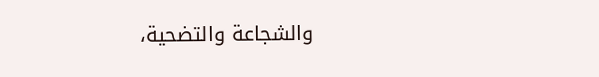والشجاعة والتضحية،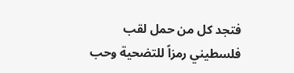فتجد كل من حمل لقب فلسطيني رمزاً للتضحية وحب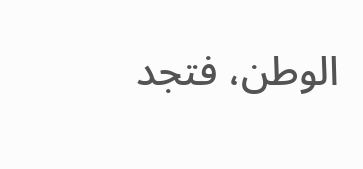الوطن، فتجد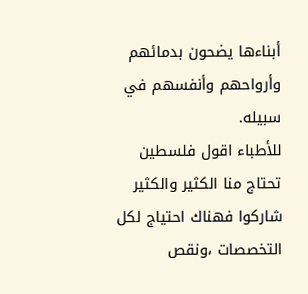أبناءها يضحون بدمائهم وأرواحهم وأنفسهم في سبيله.
للأطباء اقول فلسطين تحتاج منا الكثير والكثير شاركوا فهناك احتياج لكل التخصصات ،ونقص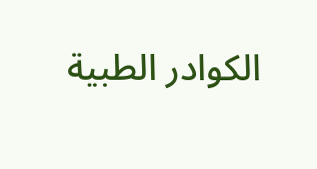الكوادر الطبية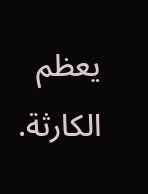يعظم الكارثة.